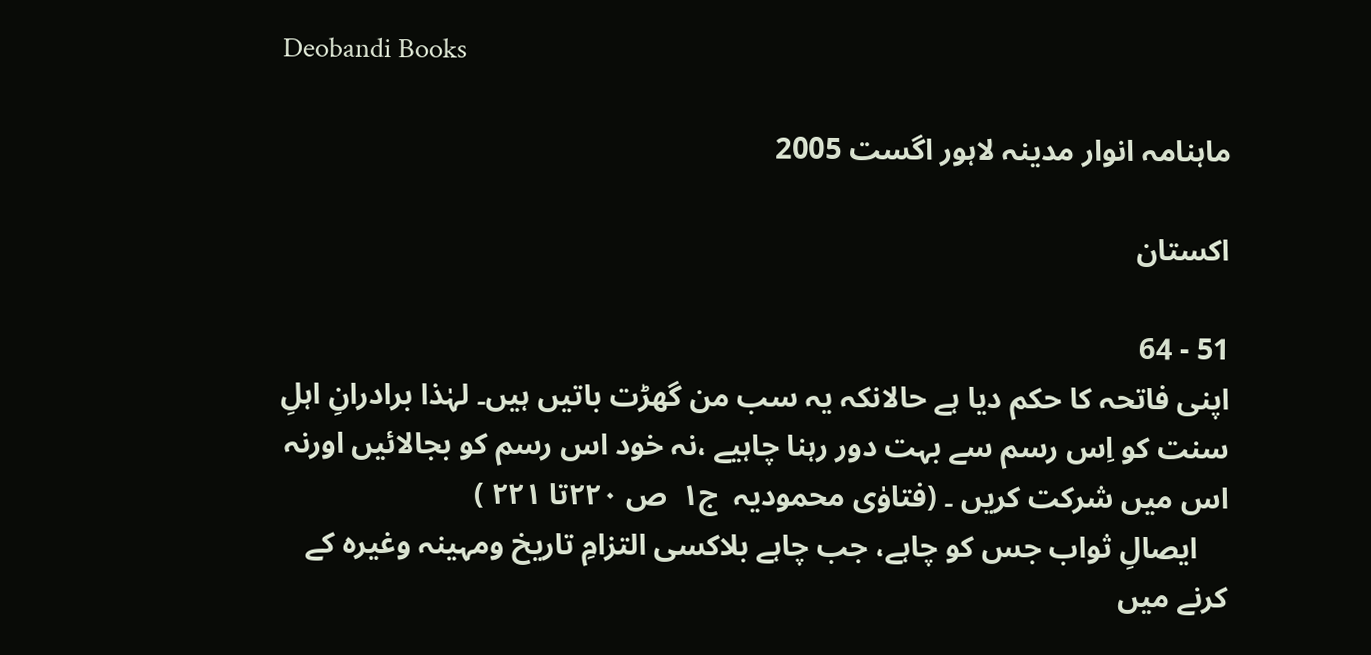Deobandi Books

ماہنامہ انوار مدینہ لاہور اگست 2005

اكستان

51 - 64
اپنی فاتحہ کا حکم دیا ہے حالانکہ یہ سب من گھڑت باتیں ہیں۔ لہٰذا برادرانِ اہلِ سنت کو اِس رسم سے بہت دور رہنا چاہیے ،نہ خود اس رسم کو بجالائیں اورنہ اس میں شرکت کریں ۔ (فتاوٰی محمودیہ  ج١  ص ٢٢٠تا ٢٢١ )
    ایصالِ ثواب جس کو چاہے، جب چاہے بلاکسی التزامِ تاریخ ومہینہ وغیرہ کے کرنے میں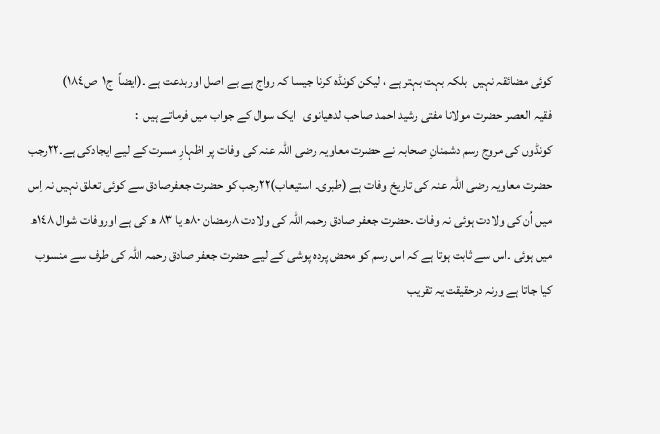کوئی مضائقہ نہیں  بلکہ بہت بہتر ہے ، لیکن کونڈہ کرنا جیسا کہ رواج ہے بے اصل اوربدعت ہے ۔(ایضاً  ج١  ص١٨٤)
فقیہ العصر حضرت مولانا مفتی رشید احمد صاحب لدھیانوی   ایک سوال کے جواب میں فرماتے ہیں  :
کونڈوں کی مروج رسم دشمنانِ صحابہ نے حضرت معاویہ رضی اللہ عنہ کی وفات پر اظہارِ مسرت کے لیے ایجادکی ہے۔٢٢رجب حضرت معاویہ رضی اللہ عنہ کی تاریخ وفات ہے (طبری۔ استیعاب)٢٢رجب کو حضرت جعفرصادق سے کوئی تعلق نہیں نہ اِس میں اُن کی ولادت ہوئی نہ وفات ۔حضرت جعفر صادق رحمہ اللہ کی ولادت ٨رمضان ٨٠ھ یا ٨٣ ھ کی ہے اوروفات شوال ١٤٨ھ میں ہوئی ۔اس سے ثابت ہوتا ہے کہ اس رسم کو محض پردہ پوشی کے لیے حضرت جعفر صادق رحمہ اللہ کی طرف سے منسوب کیا جاتا ہے ورنہ درحقیقت یہ تقریب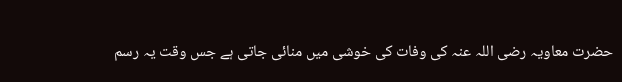حضرت معاویہ رضی اللہ عنہ کی وفات کی خوشی میں منائی جاتی ہے جس وقت یہ رسم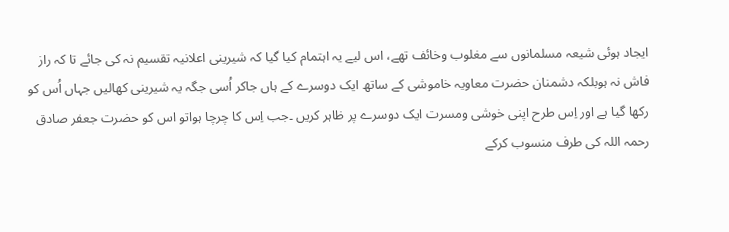ایجاد ہوئی شیعہ مسلمانوں سے مغلوب وخائف تھے، اس لیے یہ اہتمام کیا گیا کہ شیرینی اعلانیہ تقسیم نہ کی جائے تا کہ راز فاش نہ ہوبلکہ دشمنان حضرت معاویہ خاموشی کے ساتھ ایک دوسرے کے ہاں جاکر اُسی جگہ یہ شیرینی کھالیں جہاں اُس کو رکھا گیا ہے اور اِس طرح اپنی خوشی ومسرت ایک دوسرے پر ظاہر کریں ۔جب اِس کا چرچا ہواتو اس کو حضرت جعفر صادق رحمہ اللہ کی طرف منسوب کرکے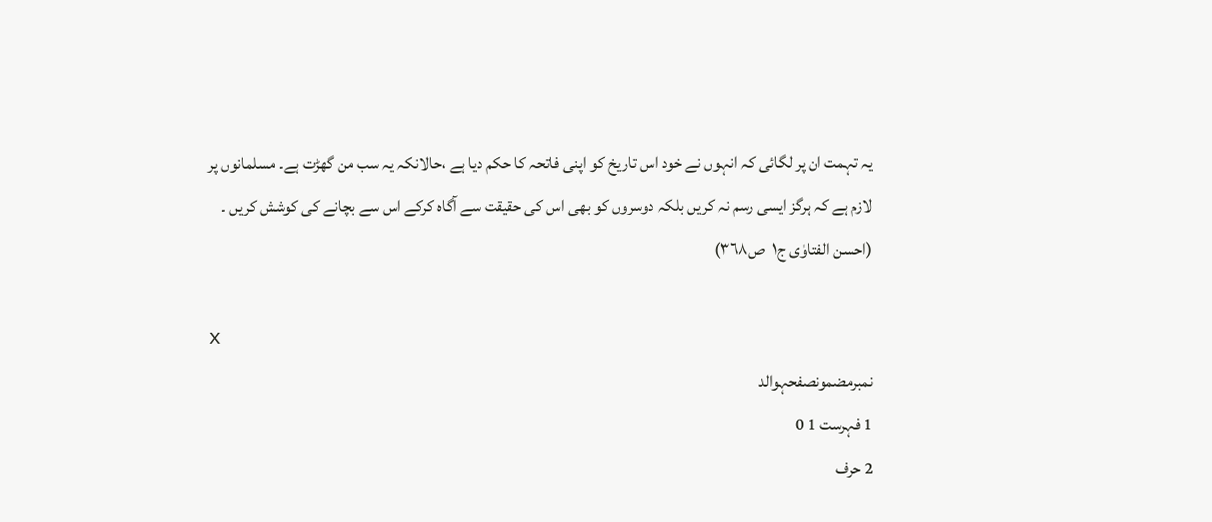یہ تہمت ان پر لگائی کہ انہوں نے خود اس تاریخ کو اپنی فاتحہ کا حکم دیا ہے ،حالانکہ یہ سب من گھڑت ہے۔ مسلمانوں پر لازم ہے کہ ہرگز ایسی رسم نہ کریں بلکہ دوسروں کو بھی اس کی حقیقت سے آگاہ کرکے اس سے بچانے کی کوشش کریں ۔ (احسن الفتاوٰی ج١  ص٣٦٨)

x
نمبرمضمونصفحہوالد
1 فہرست 1 0
2 حرف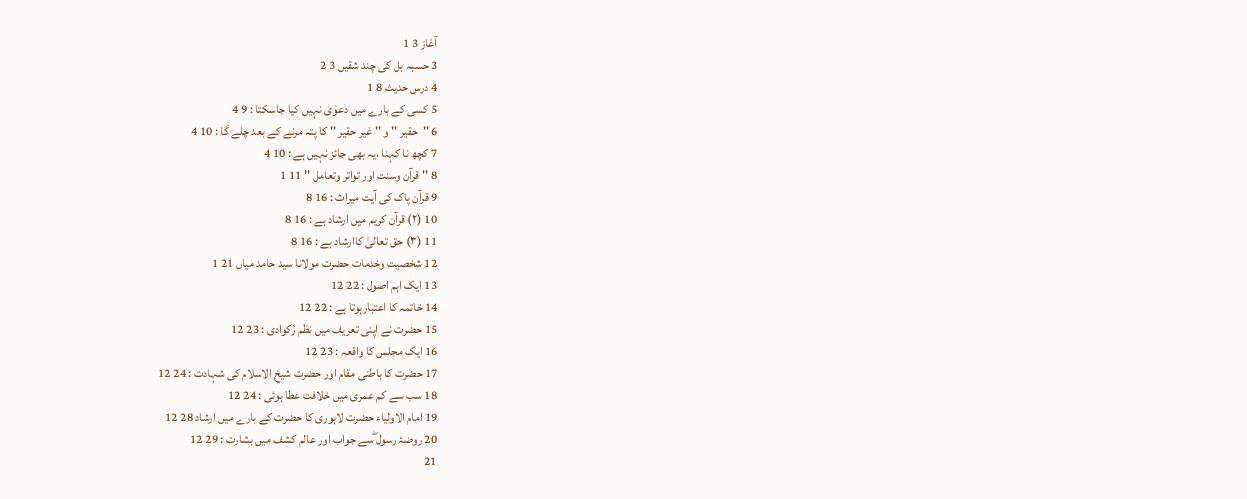آغاز 3 1
3 حسبہ بل کی چند شقیں 3 2
4 درس حدیث 8 1
5 کسی کے بارے میں دعوٰی نہیں کیا جاسکتا : 9 4
6 ''حقیر '' و '' غیر حقیر '' کا پتہ مرنے کے بعد چلے گا : 10 4
7 کچھ نا کہنا ،یہ بھی جائز نہیں ہے : 10 4
8 '' قرآن وسنت اور تواتر وتعامل '' 11 1
9 قرآن پاک کی آیت میراث : 16 8
10 (٢) قرآن کریم میں ارشاد ہے : 16 8
11 (٣) حق تعالیٰ کاارشاد ہے : 16 8
12 شخصیت وخدمات حضرت مولانا سید حامد میاں 21 1
13 ایک اہم اصول : 22 12
14 خاتمہ کا اعتبارہوتا ہے : 22 12
15 حضرت نے اپنی تعریف میں نظم رُکوادی : 23 12
16 ایک مجلس کا واقعہ : 23 12
17 حضرت کا باطنی مقام اور حضرت شیخ الاسلام کی شہادت : 24 12
18 سب سے کم عمری میں خلافت عطا ہوئی : 24 12
19 امام الاولیاء حضرت لاہوری کا حضرت کے بارے میں ارشاد 28 12
20 روضۂ رسول ۖسے جواب اور عالم کشف میں بشارت : 29 12
21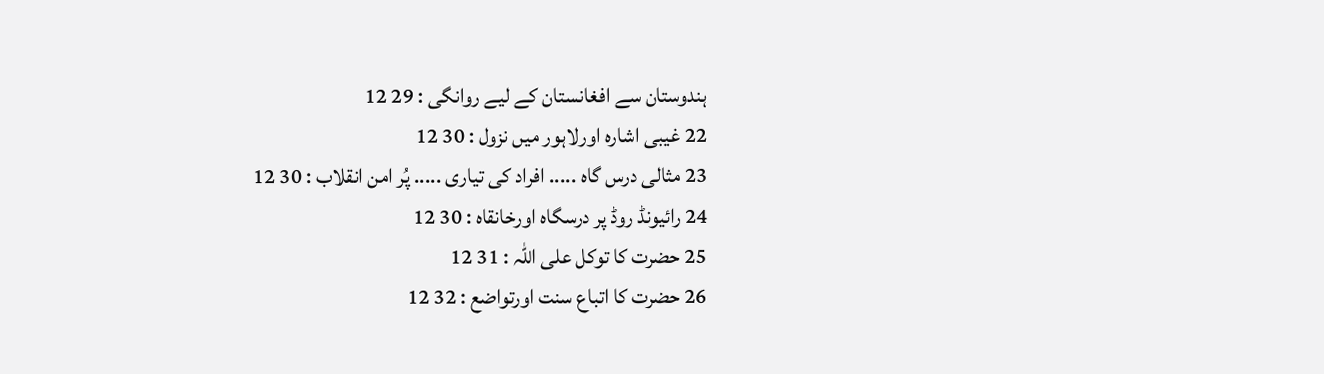ہندوستان سے افغانستان کے لیے روانگی : 29 12
22 غیبی اشارہ اورلاہور میں نزول : 30 12
23 مثالی درس گاہ ..... افراد کی تیاری ..... پُر امن انقلاب : 30 12
24 رائیونڈ روڈ پر درسگاہ اورخانقاہ : 30 12
25 حضرت کا توکل علی اللہ : 31 12
26 حضرت کا اتباع سنت اورتواضع : 32 12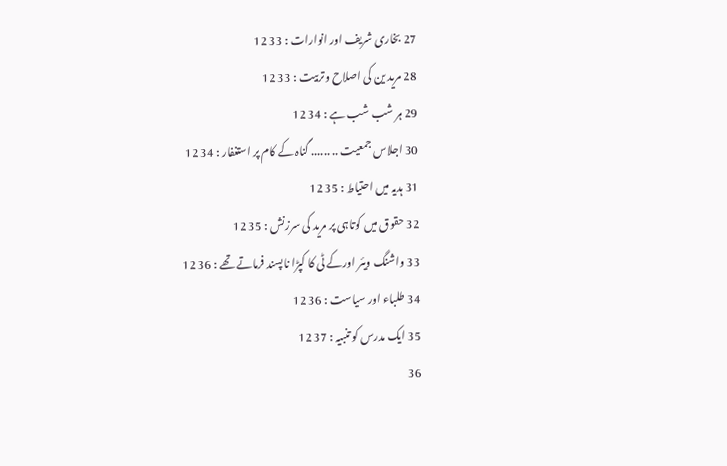27 بخاری شریف اور انوارات : 33 12
28 مرید ین کی اصلاح وتربیت : 33 12
29 ہر شب شب ہے : 34 12
30 اجلاس جمعیت .. ...... گناہ کے کام پر استغفار : 34 12
31 ہدیہ میں احتیاط : 35 12
32 حقوق میں کوتاہی پر مرید کی سرزنش : 35 12
33 واشنگ ویئر اورکے ٹی کا کپڑا ناپسند فرماتے تھے : 36 12
34 طلباء اور سیاست : 36 12
35 ایک مدرس کو تنبیہ : 37 12
36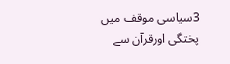3سیاسی موقف میں پختگی اورقرآن سے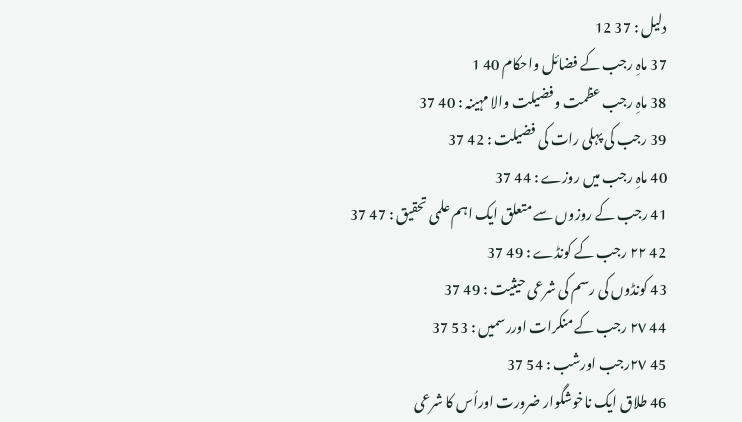دلیل : 37 12
37 ماہِ رجب کے فضائل واحکام 40 1
38 ماہِ رجب عظمت وفضیلت والا مہینہ : 40 37
39 رجب کی پہلی رات کی فضیلت : 42 37
40 ماہِ رجب میں روزے : 44 37
41 رجب کے روزوں سے متعلق ایک اہم علمی تحقیق : 47 37
42 ٢٢ رجب کے کونڈے : 49 37
43 کونڈوں کی رسم کی شرعی حیثیت : 49 37
44 ٢٧ رجب کے منکرات اوررسمیں : 53 37
45 ٢٧رجب اورشب : 54 37
46 طلاق ایک ناخوشگوار ضرورت اوراُس کا شرعی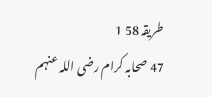طریقہ 58 1
47 صحابہ کرام رضی اللہ عنہم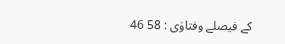کے فیصلے وفتاوٰی : 58 46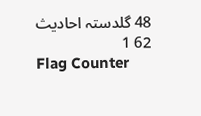48 گلدستہ احادیث 62 1
Flag Counter